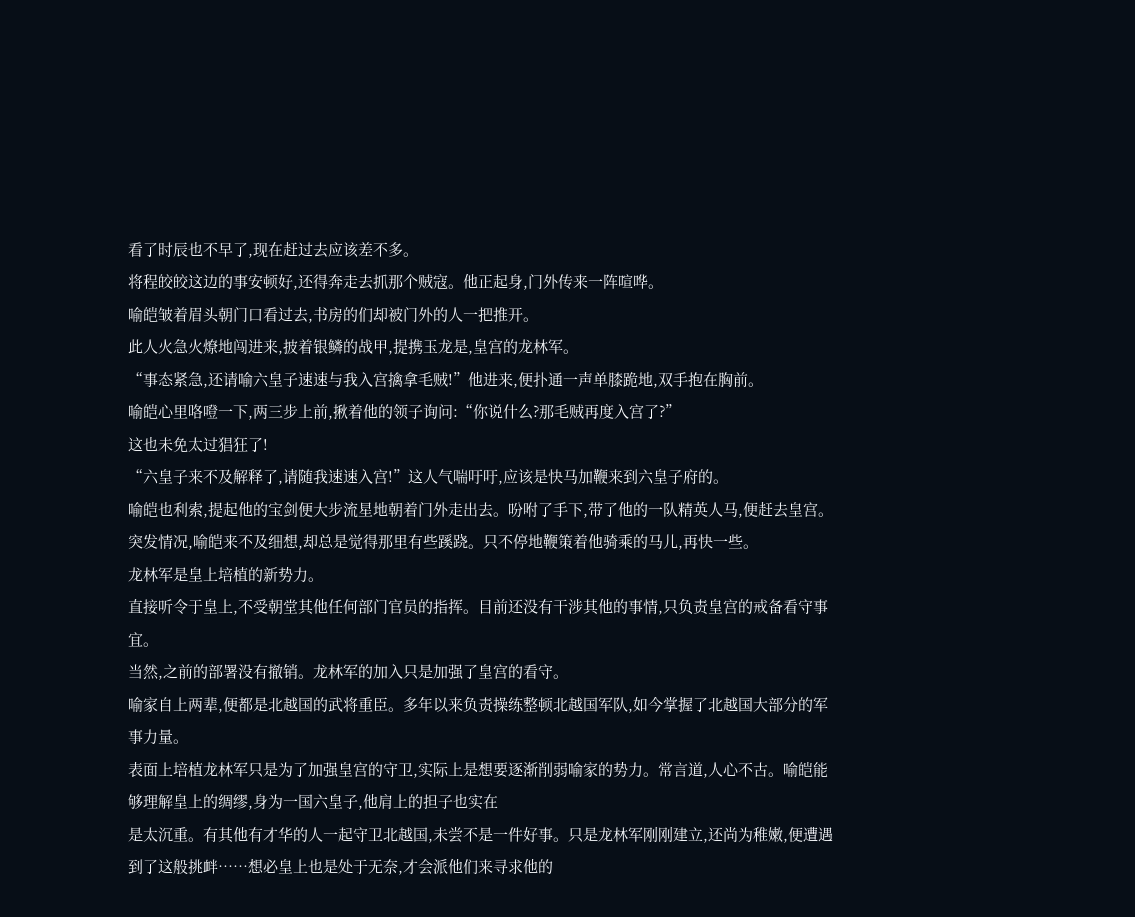看了时辰也不早了,现在赶过去应该差不多。
将程皎皎这边的事安顿好,还得奔走去抓那个贼寇。他正起身,门外传来一阵喧哗。
喻皑皱着眉头朝门口看过去,书房的们却被门外的人一把推开。
此人火急火燎地闯进来,披着银鳞的战甲,提携玉龙是,皇宫的龙林军。
“事态紧急,还请喻六皇子速速与我入宫擒拿毛贼!”他进来,便扑通一声单膝跪地,双手抱在胸前。
喻皑心里咯噔一下,两三步上前,揪着他的领子询问:“你说什么?那毛贼再度入宫了?”
这也未免太过猖狂了!
“六皇子来不及解释了,请随我速速入宫!”这人气喘吁吁,应该是快马加鞭来到六皇子府的。
喻皑也利索,提起他的宝剑便大步流星地朝着门外走出去。吩咐了手下,带了他的一队精英人马,便赶去皇宫。
突发情况,喻皑来不及细想,却总是觉得那里有些蹊跷。只不停地鞭策着他骑乘的马儿,再快一些。
龙林军是皇上培植的新势力。
直接听令于皇上,不受朝堂其他任何部门官员的指挥。目前还没有干涉其他的事情,只负责皇宫的戒备看守事宜。
当然,之前的部署没有撤销。龙林军的加入只是加强了皇宫的看守。
喻家自上两辈,便都是北越国的武将重臣。多年以来负责操练整顿北越国军队,如今掌握了北越国大部分的军事力量。
表面上培植龙林军只是为了加强皇宫的守卫,实际上是想要逐渐削弱喻家的势力。常言道,人心不古。喻皑能够理解皇上的绸缪,身为一国六皇子,他肩上的担子也实在
是太沉重。有其他有才华的人一起守卫北越国,未尝不是一件好事。只是龙林军刚刚建立,还尚为稚嫩,便遭遇到了这般挑衅……想必皇上也是处于无奈,才会派他们来寻求他的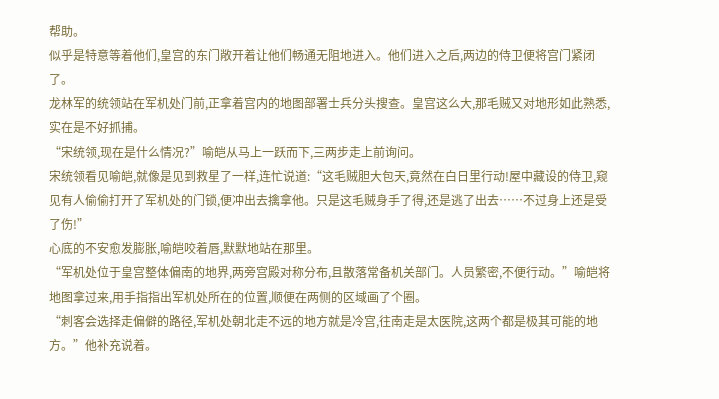帮助。
似乎是特意等着他们,皇宫的东门敞开着让他们畅通无阻地进入。他们进入之后,两边的侍卫便将宫门紧闭了。
龙林军的统领站在军机处门前,正拿着宫内的地图部署士兵分头搜查。皇宫这么大,那毛贼又对地形如此熟悉,实在是不好抓捕。
“宋统领,现在是什么情况?”喻皑从马上一跃而下,三两步走上前询问。
宋统领看见喻皑,就像是见到救星了一样,连忙说道:“这毛贼胆大包天,竟然在白日里行动!屋中藏设的侍卫,窥见有人偷偷打开了军机处的门锁,便冲出去擒拿他。只是这毛贼身手了得,还是逃了出去……不过身上还是受了伤!”
心底的不安愈发膨胀,喻皑咬着唇,默默地站在那里。
“军机处位于皇宫整体偏南的地界,两旁宫殿对称分布,且散落常备机关部门。人员繁密,不便行动。”喻皑将地图拿过来,用手指指出军机处所在的位置,顺便在两侧的区域画了个圈。
“刺客会选择走偏僻的路径,军机处朝北走不远的地方就是冷宫,往南走是太医院,这两个都是极其可能的地方。”他补充说着。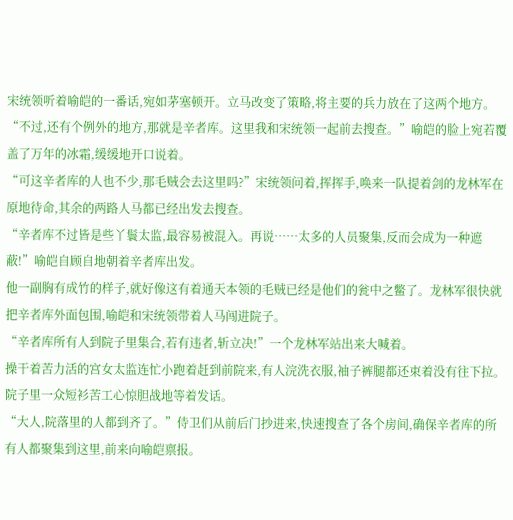宋统领听着喻皑的一番话,宛如茅塞顿开。立马改变了策略,将主要的兵力放在了这两个地方。
“不过,还有个例外的地方,那就是辛者库。这里我和宋统领一起前去搜查。”喻皑的脸上宛若覆盖了万年的冰霜,缓缓地开口说着。
“可这辛者库的人也不少,那毛贼会去这里吗?”宋统领问着,挥挥手,唤来一队提着剑的龙林军在原地待命,其余的两路人马都已经出发去搜查。
“辛者库不过皆是些丫鬟太监,最容易被混入。再说……太多的人员聚集,反而会成为一种遮蔽!”喻皑自顾自地朝着辛者库出发。
他一副胸有成竹的样子,就好像这有着通天本领的毛贼已经是他们的瓮中之鳖了。龙林军很快就把辛者库外面包围,喻皑和宋统领带着人马闯进院子。
“辛者库所有人到院子里集合,若有违者,斩立决!”一个龙林军站出来大喊着。
操干着苦力活的宫女太监连忙小跑着赶到前院来,有人浣洗衣服,袖子裤腿都还束着没有往下拉。院子里一众短衫苦工心惊胆战地等着发话。
“大人,院落里的人都到齐了。”侍卫们从前后门抄进来,快速搜查了各个房间,确保辛者库的所有人都聚集到这里,前来向喻皑禀报。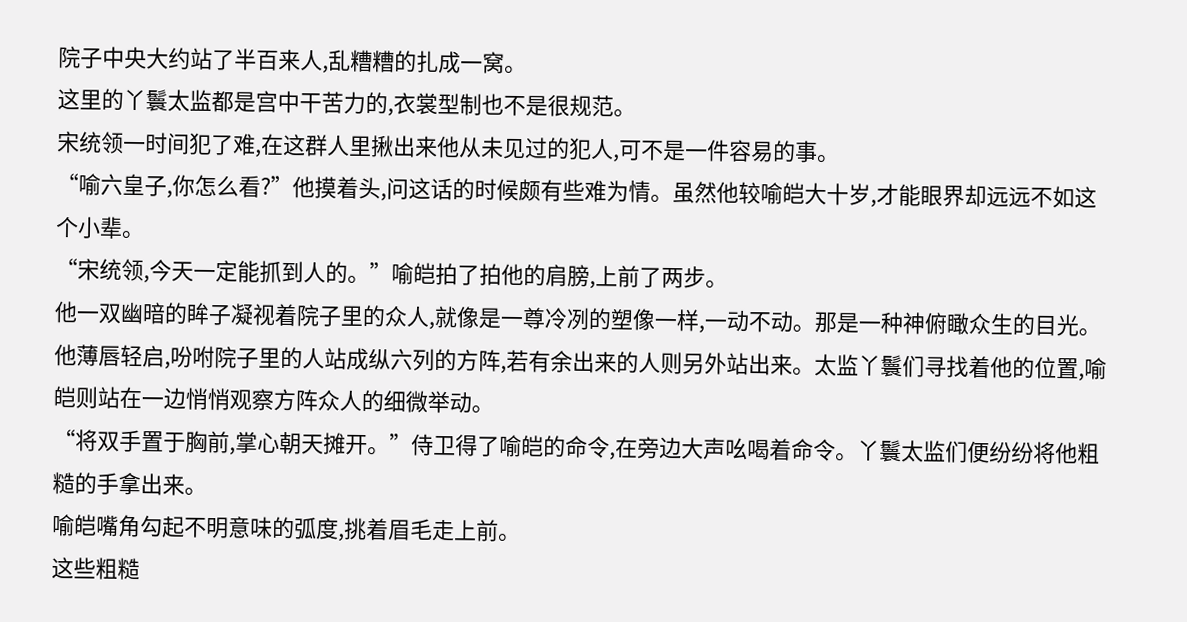院子中央大约站了半百来人,乱糟糟的扎成一窝。
这里的丫鬟太监都是宫中干苦力的,衣裳型制也不是很规范。
宋统领一时间犯了难,在这群人里揪出来他从未见过的犯人,可不是一件容易的事。
“喻六皇子,你怎么看?”他摸着头,问这话的时候颇有些难为情。虽然他较喻皑大十岁,才能眼界却远远不如这个小辈。
“宋统领,今天一定能抓到人的。”喻皑拍了拍他的肩膀,上前了两步。
他一双幽暗的眸子凝视着院子里的众人,就像是一尊冷冽的塑像一样,一动不动。那是一种神俯瞰众生的目光。
他薄唇轻启,吩咐院子里的人站成纵六列的方阵,若有余出来的人则另外站出来。太监丫鬟们寻找着他的位置,喻皑则站在一边悄悄观察方阵众人的细微举动。
“将双手置于胸前,掌心朝天摊开。”侍卫得了喻皑的命令,在旁边大声吆喝着命令。丫鬟太监们便纷纷将他粗糙的手拿出来。
喻皑嘴角勾起不明意味的弧度,挑着眉毛走上前。
这些粗糙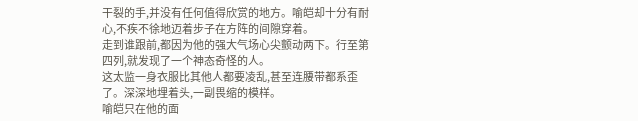干裂的手,并没有任何值得欣赏的地方。喻皑却十分有耐心,不疾不徐地迈着步子在方阵的间隙穿着。
走到谁跟前,都因为他的强大气场心尖颤动两下。行至第四列,就发现了一个神态奇怪的人。
这太监一身衣服比其他人都要凌乱,甚至连腰带都系歪了。深深地埋着头,一副畏缩的模样。
喻皑只在他的面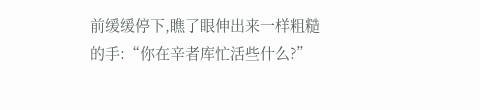前缓缓停下,瞧了眼伸出来一样粗糙的手:“你在辛者库忙活些什么?”